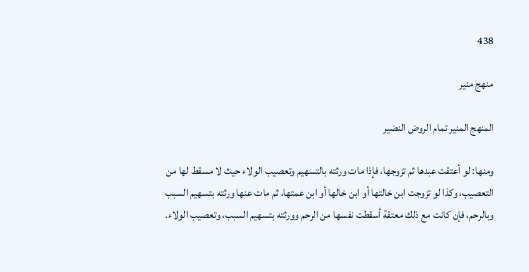438

منهج منیر

المنهج المنير تمام الروض النضير

ومنها: لو أعتقت عبدها ثم تزوجها، فإذا مات ورثته بالتسهيم وتعصيب الولاء حيث لا مسقط لها من التعصيب، وكذا لو تزوجت ابن خالتها أو ابن خالها أو ابن عمتها، ثم مات عنها ورثته بتسهيم السبب وبالرحم، فإن كانت مع ذلك معتقة أسقطت نفسها من الرحم وورثته بتسهيم السبب، وتعصيب الولاء.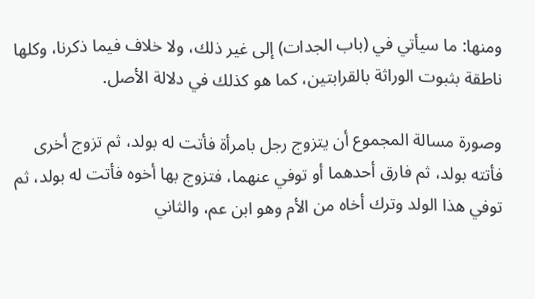ومنها: ما سيأتي في (باب الجدات) إلى غير ذلك، ولا خلاف فيما ذكرنا، وكلها ناطقة بثبوت الوراثة بالقرابتين، كما هو كذلك في دلالة الأصل.

وصورة مسالة المجموع أن يتزوج رجل بامرأة فأتت له بولد، ثم تزوج أخرى فأتته بولد، ثم فارق أحدهما أو توفي عنهما، فتزوج بها أخوه فأتت له بولد، ثم توفي هذا الولد وترك أخاه من الأم وهو ابن عم، والثاني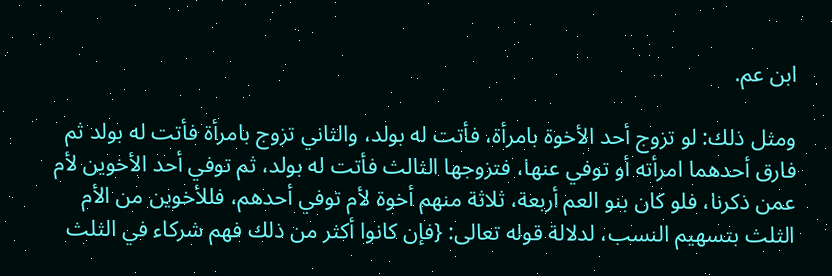ابن عم.

ومثل ذلك: لو تزوج أحد الأخوة بامرأة، فأتت له بولد، والثاني تزوج بامرأة فأتت له بولد ثم فارق أحدهما امرأته أو توفي عنها، فتزوجها الثالث فأتت له بولد، ثم توفي أحد الأخوين لأم عمن ذكرنا، فلو كان بنو العم أربعة، ثلاثة منهم أخوة لأم توفي أحدهم، فللأخوين من الأم الثلث بتسهيم النسب، لدلالة قوله تعالى: {فإن كانوا أكثر من ذلك فهم شركاء في الثلث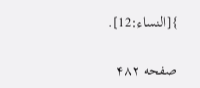}[النساء:12].

صفحه ۴۸۲